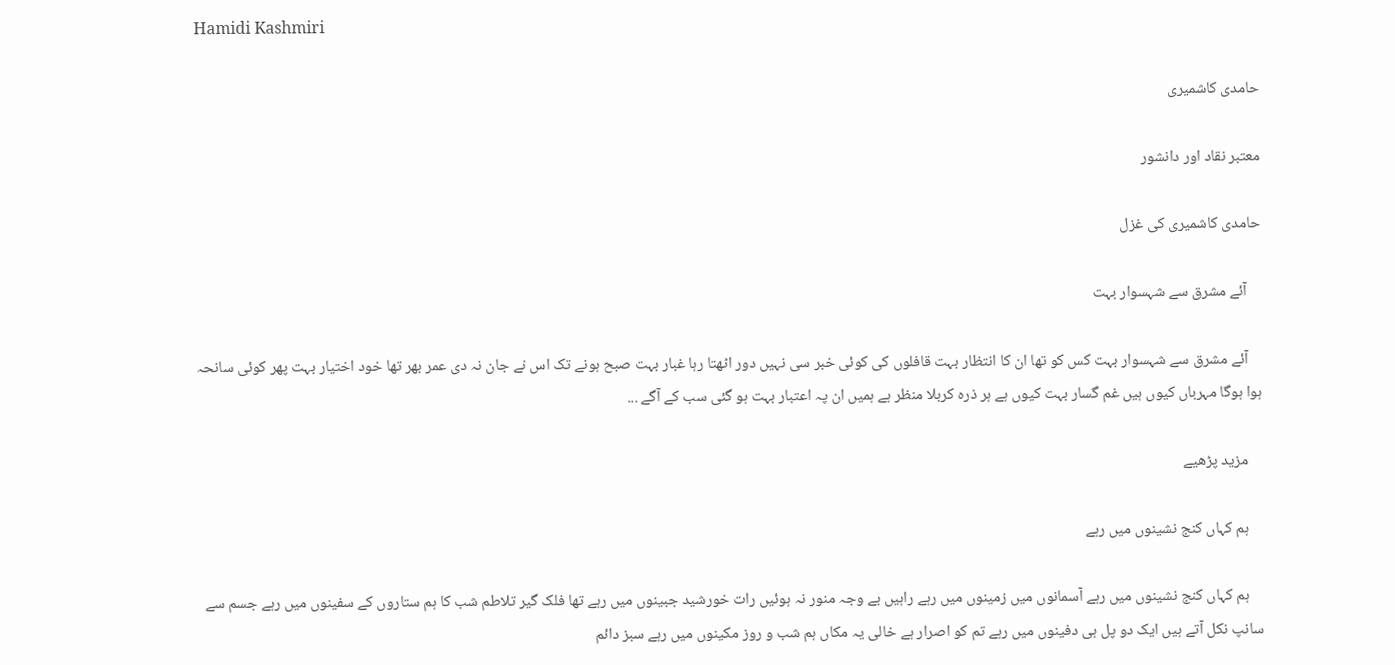Hamidi Kashmiri

حامدی کاشمیری

معتبر نقاد اور دانشور

حامدی کاشمیری کی غزل

    آئے مشرق سے شہسوار بہت

    آئے مشرق سے شہسوار بہت کس کو تھا ان کا انتظار بہت قافلوں کی کوئی خبر سی نہیں دور اٹھتا رہا غبار بہت صبح ہونے تک اس نے جان نہ دی عمر بھر تھا خود اختیار بہت پھر کوئی سانحہ ہوا ہوگا مہرباں کیوں ہیں غم گسار بہت کیوں ہے ہر ذرہ کربلا منظر ہے ہمیں ان پہ اعتبار بہت ہو گئی سب کے آگے ...

    مزید پڑھیے

    ہم کہاں کنج نشینوں میں رہے

    ہم کہاں کنج نشینوں میں رہے آسمانوں میں زمینوں میں رہے راہیں بے وجہ منور نہ ہوئیں رات خورشید جبینوں میں رہے تھا فلک گیر تلاطم شب کا ہم ستاروں کے سفینوں میں رہے جسم سے سانپ نکل آتے ہیں ایک دو پل ہی دفینوں میں رہے تم کو اصرار ہے خالی یہ مکاں ہم شب و روز مکینوں میں رہے سبز دائم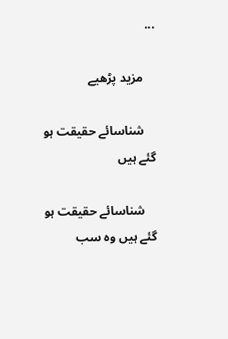...

    مزید پڑھیے

    شناسائے حقیقت ہو گئے ہیں

    شناسائے حقیقت ہو گئے ہیں وہ سب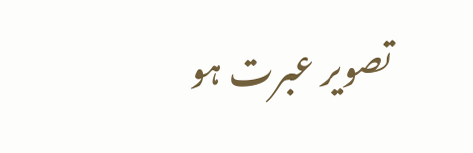تصویر عبرت ہو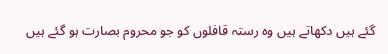گئے ہیں دکھاتے ہیں وہ رستہ قافلوں کو جو محروم بصارت ہو گئے ہیں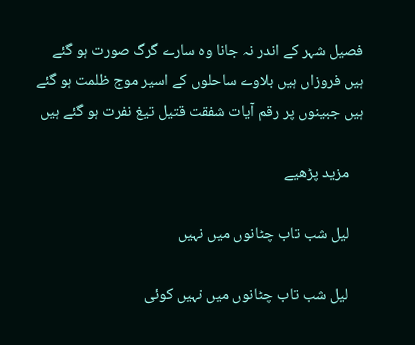فصیل شہر کے اندر نہ جانا وہ سارے گرگ صورت ہو گئے ہیں فروزاں ہیں بلاوے ساحلوں کے اسیر موج ظلمت ہو گئے ہیں جبینوں پر رقم آیات شفقت قتیل تیغ نفرت ہو گئے ہیں

    مزید پڑھیے

    لیل شب تاب چٹانوں میں نہیں

    لیل شب تاب چٹانوں میں نہیں کوئی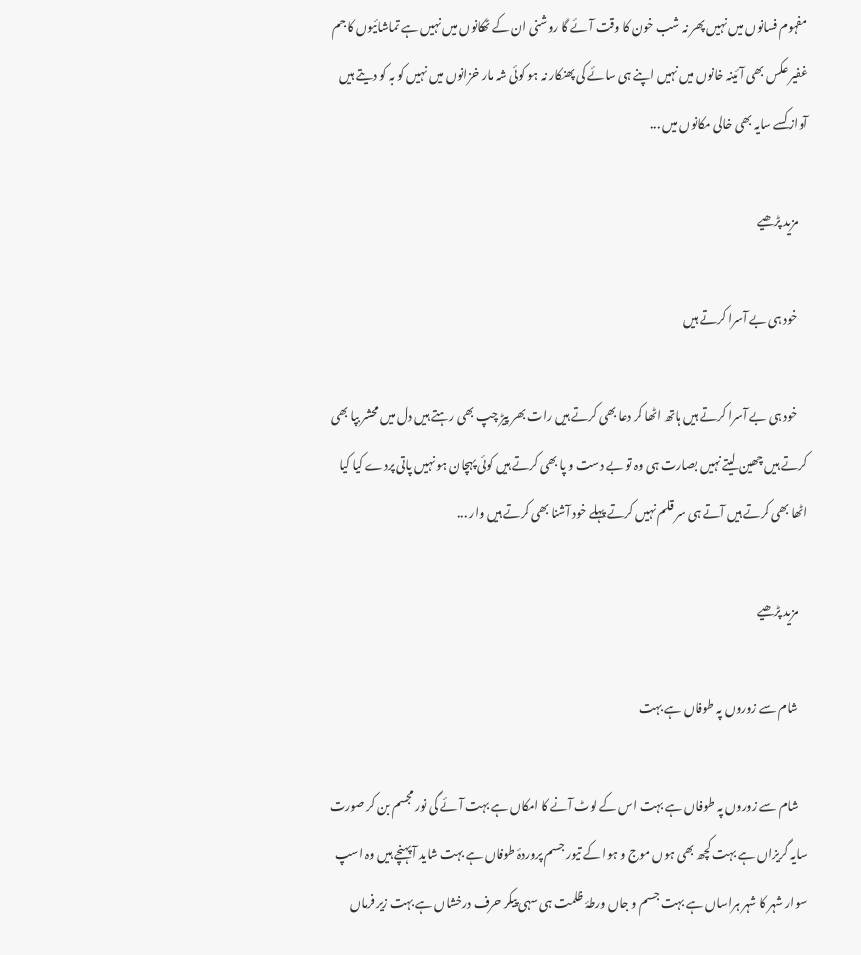مفہوم فسانوں میں نہیں پھر نہ شب خون کا وقت آئے گا روشنی ان کے ٹھکانوں میں نہیں ہے تماشائیوں کا جم غفیر عکس بھی آئینہ خانوں میں نہیں اپنے ہی سائے کی پھنکار نہ ہو کوئی شہ مار خزانوں میں نہیں کو بہ کو دیتے ہیں آواز کسے سایہ بھی خالی مکانوں میں ...

    مزید پڑھیے

    خود ہی بے آسرا کرتے ہیں

    خود ہی بے آسرا کرتے ہیں ہاتھ اٹھا کر دعا بھی کرتے ہیں رات بھر پیڑ چپ بھی رہتے ہیں دل میں محشر بپا بھی کرتے ہیں چھین لیتے نہیں بصارت ہی وہ تو بے دست و پا بھی کرتے ہیں کوئی پہچان ہو نہیں پاتی پردے کیا کیا اٹھا بھی کرتے ہیں آتے ہی سر قلم نہیں کرتے پہلے خود آشنا بھی کرتے ہیں وار ...

    مزید پڑھیے

    شام سے زوروں پہ طوفاں ہے بہت

    شام سے زوروں پہ طوفاں ہے بہت اس کے لوٹ آنے کا امکاں ہے بہت آئے گی نور مجسم بن کر صورت سایہ گریزاں ہے بہت کچھ بھی ہوں موج و ہوا کے تیور جسم پروردۂ طوفاں ہے بہت شاید آ پہنچے ہیں وہ اسپ سوار شہر کا شہر ہراساں ہے بہت جسم و جاں ورطۂ ظلمت ہی سہی پیکر حرف درخشاں ہے بہت زیر فرماں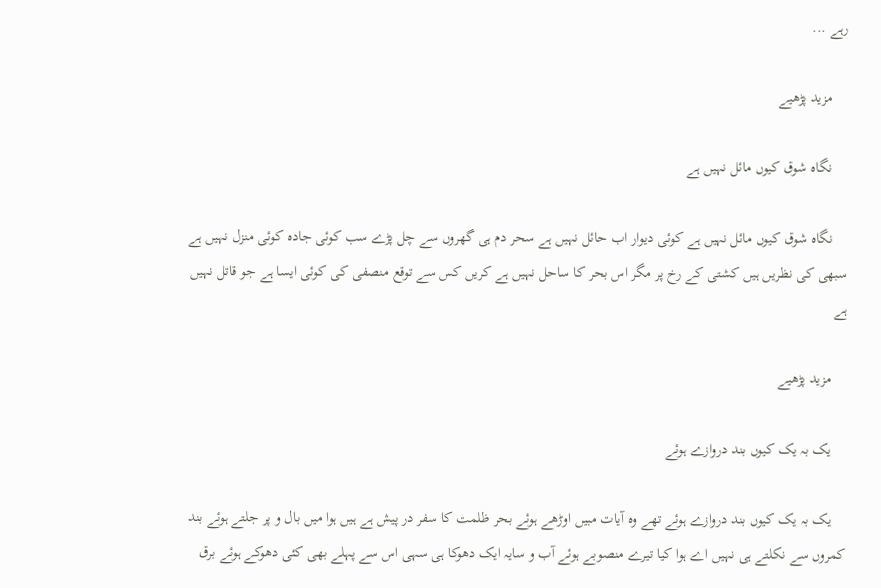رہے ...

    مزید پڑھیے

    نگاہ شوق کیوں مائل نہیں ہے

    نگاہ شوق کیوں مائل نہیں ہے کوئی دیوار اب حائل نہیں ہے سحر دم ہی گھروں سے چل پڑے سب کوئی جادہ کوئی منزل نہیں ہے سبھی کی نظریں ہیں کشتی کے رخ پر مگر اس بحر کا ساحل نہیں ہے کریں کس سے توقع منصفی کی کوئی ایسا ہے جو قاتل نہیں ہے

    مزید پڑھیے

    یک بہ یک کیوں بند دروازے ہوئے

    یک بہ یک کیوں بند دروازے ہوئے تھے وہ آیات مبیں اوڑھے ہوئے بحر ظلمت کا سفر در پیش ہے ہیں ہوا میں بال و پر جلتے ہوئے بند کمروں سے نکلتے ہی نہیں اے ہوا کیا تیرے منصوبے ہوئے آب و سایہ ایک دھوکا ہی سہی اس سے پہلے بھی کئی دھوکے ہوئے برق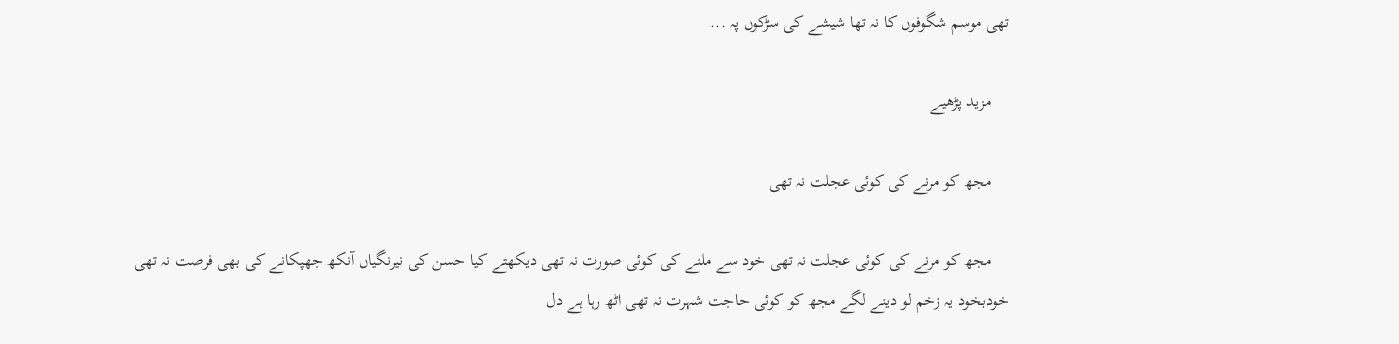تھی موسم شگوفوں کا نہ تھا شیشے کی سڑکوں پہ ...

    مزید پڑھیے

    مجھ کو مرنے کی کوئی عجلت نہ تھی

    مجھ کو مرنے کی کوئی عجلت نہ تھی خود سے ملنے کی کوئی صورت نہ تھی دیکھتے کیا حسن کی نیرنگیاں آنکھ جھپکانے کی بھی فرصت نہ تھی خودبخود یہ زخم لو دینے لگے مجھ کو کوئی حاجت شہرت نہ تھی اٹھ رہا ہے دل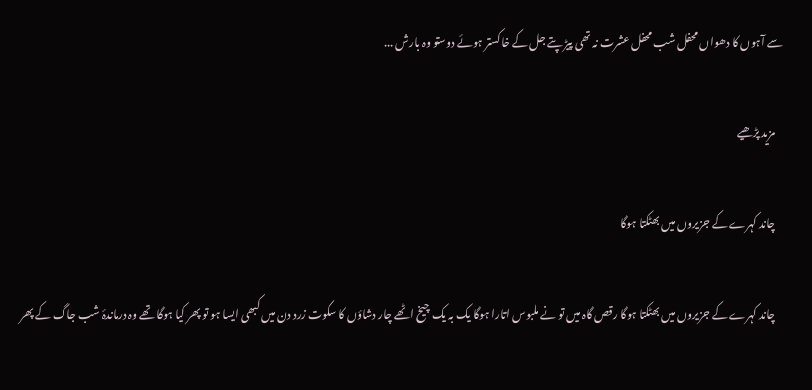سے آہوں کا دھواں محفل شب محفل عشرت نہ تھی پیڑ پتے جل کے خاکستر ہوئے دوستو وہ بارش ...

    مزید پڑھیے

    چاند کہرے کے جزیروں میں بھٹکتا ہوگا

    چاند کہرے کے جزیروں میں بھٹکتا ہوگا رقص گاہ میں تو نے ملبوس اتارا ہوگا یک بہ یک چیخ اٹھے چار دشاؤں کا سکوت زرد دن میں کبھی ایسا ہو تو پھر کیا ہوگا تھے وہ درماندۂ شب جاگ کے پھر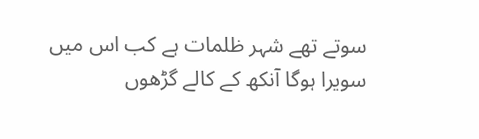سوتے تھے شہر ظلمات ہے کب اس میں سویرا ہوگا آنکھ کے کالے گڑھوں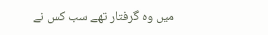میں وہ گرفتار تھے سب کس نے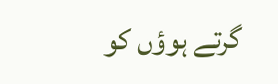گرتے ہوؤں کو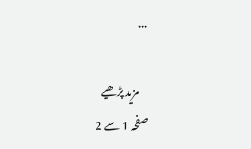...

    مزید پڑھیے
صفحہ 1 سے 2